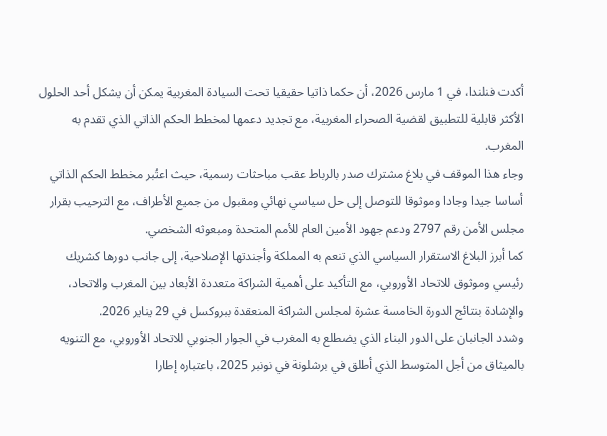أكدت فنلندا، في 1 مارس 2026، أن حكما ذاتيا حقيقيا تحت السيادة المغربية يمكن أن يشكل أحد الحلول الأكثر قابلية للتطبيق لقضية الصحراء المغربية، مع تجديد دعمها لمخطط الحكم الذاتي الذي تقدم به المغرب.
وجاء هذا الموقف في بلاغ مشترك صدر بالرباط عقب مباحثات رسمية، حيث اعتُبر مخطط الحكم الذاتي أساسا جيدا وجادا وموثوقا للتوصل إلى حل سياسي نهائي ومقبول من جميع الأطراف، مع الترحيب بقرار مجلس الأمن رقم 2797 ودعم جهود الأمين العام للأمم المتحدة ومبعوثه الشخصي.
كما أبرز البلاغ الاستقرار السياسي الذي تنعم به المملكة وأجندتها الإصلاحية، إلى جانب دورها كشريك رئيسي وموثوق للاتحاد الأوروبي، مع التأكيد على أهمية الشراكة متعددة الأبعاد بين المغرب والاتحاد، والإشادة بنتائج الدورة الخامسة عشرة لمجلس الشراكة المنعقدة ببروكسل في 29 يناير 2026.
وشدد الجانبان على الدور البناء الذي يضطلع به المغرب في الجوار الجنوبي للاتحاد الأوروبي، مع التنويه بالميثاق من أجل المتوسط الذي أطلق في برشلونة في نونبر 2025، باعتباره إطارا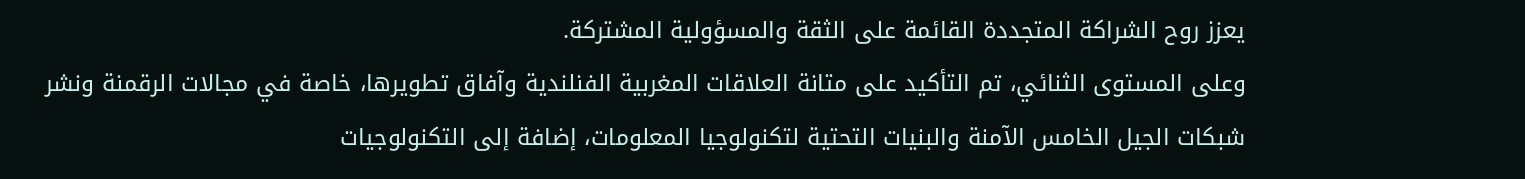يعزز روح الشراكة المتجددة القائمة على الثقة والمسؤولية المشتركة.
وعلى المستوى الثنائي، تم التأكيد على متانة العلاقات المغربية الفنلندية وآفاق تطويرها، خاصة في مجالات الرقمنة ونشر شبكات الجيل الخامس الآمنة والبنيات التحتية لتكنولوجيا المعلومات، إضافة إلى التكنولوجيات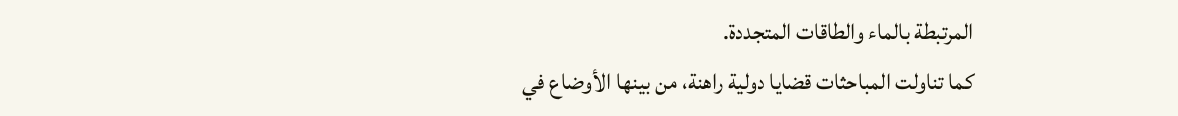المرتبطة بالماء والطاقات المتجددة.
كما تناولت المباحثات قضايا دولية راهنة، من بينها الأوضاع في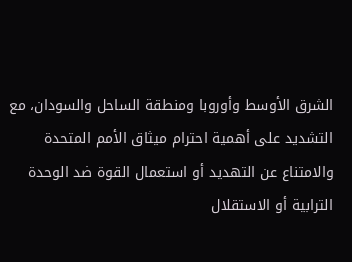الشرق الأوسط وأوروبا ومنطقة الساحل والسودان، مع التشديد على أهمية احترام ميثاق الأمم المتحدة والامتناع عن التهديد أو استعمال القوة ضد الوحدة الترابية أو الاستقلال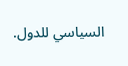السياسي للدول.